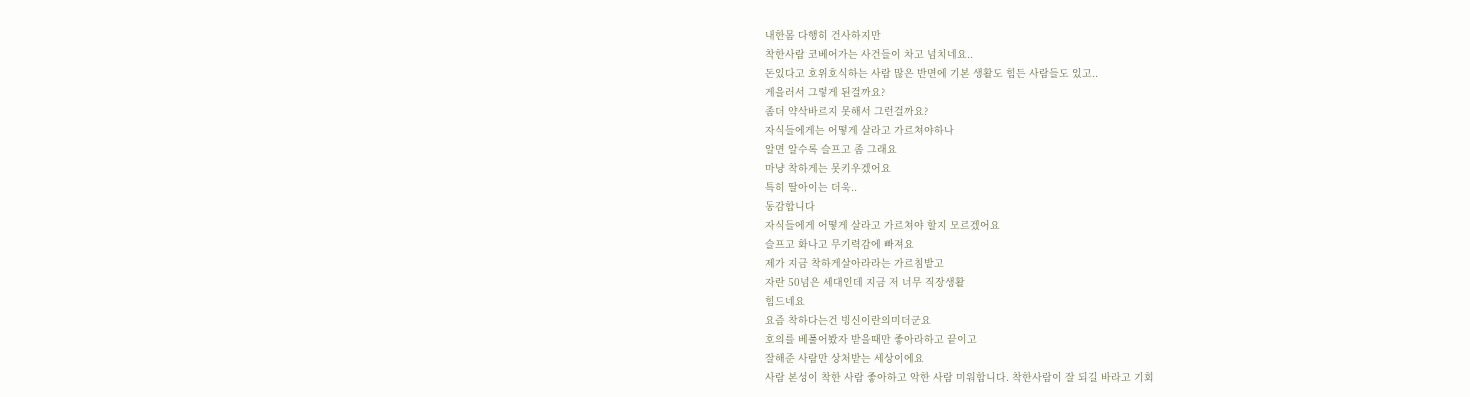내한몸 다행히 건사하지만
착한사람 코베어가는 사건들이 차고 넘치네요..
돈있다고 호위호식하는 사람 많은 반면에 기본 생활도 힘든 사람들도 있고..
게을러서 그렇게 된걸까요?
좀더 약삭바르지 못해서 그런걸까요?
자식들에게는 어떻게 살라고 가르쳐야하나
알면 알수록 슬프고 좀 그래요
마냥 착하게는 못키우겠어요
특히 딸아이는 더욱..
동감합니다
자식들에게 어떻게 살라고 가르쳐야 할지 모르겠어요
슬프고 화나고 무기력감에 빠져요
제가 지금 착하게살아라라는 가르침밭고
자란 50넘은 세대인데 지금 저 너무 직장생활
힘드네요
요즘 착하다는건 빙신이란의미더군요
호의를 베풀어봤자 받을때만 좋아라하고 끝이고
잘해준 사람만 상처받는 세상이에요
사람 본성이 착한 사람 좋아하고 악한 사람 미워합니다. 착한사람이 잘 되길 바라고 기회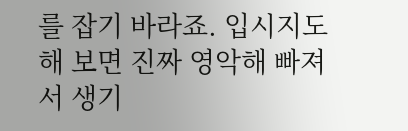를 잡기 바라죠. 입시지도 해 보면 진짜 영악해 빠져서 생기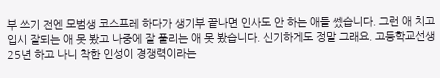부 쓰기 전엔 모범생 코스프레 하다가 생기부 끝나면 인사도 안 하는 애들 쎘습니다. 그런 애 치고 입시 잘되는 애 못 봤고 나중에 잘 풀리는 애 못 봤습니다. 신기하게도 정말 그래요. 고등학교선생 25년 하고 나니 착한 인성이 경쟁력이라는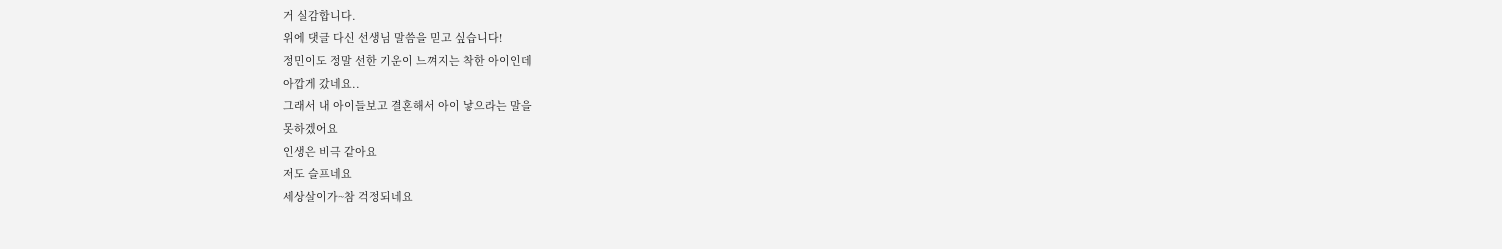거 실감합니다.
위에 댓글 다신 선생님 말씀을 믿고 싶습니다!
정민이도 정말 선한 기운이 느껴지는 착한 아이인데
아깝게 갔네요..
그래서 내 아이들보고 결혼해서 아이 낳으라는 말을
못하겠어요
인생은 비극 같아요
저도 슬프네요
세상살이가~참 걱정되네요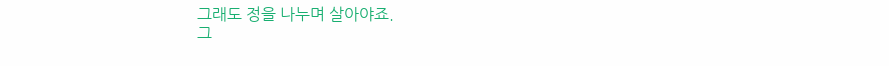그래도 정을 나누며 살아야죠.
그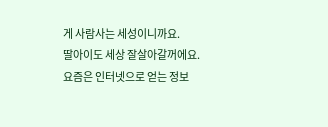게 사람사는 세성이니까요.
딸아이도 세상 잘살아갈꺼에요.
요즘은 인터넷으로 얻는 정보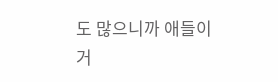도 많으니까 애들이 거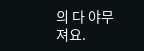의 다 야무져요.